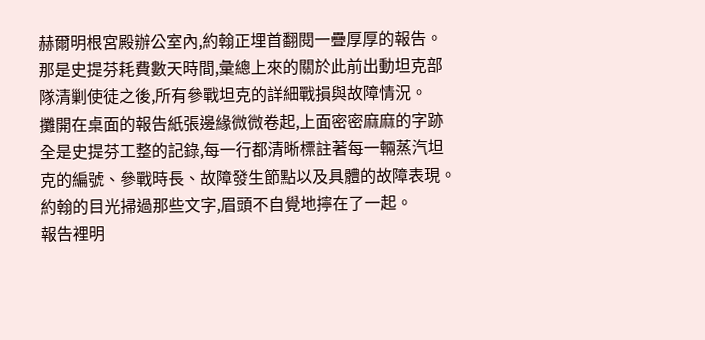赫爾明根宮殿辦公室內,約翰正埋首翻閱一疊厚厚的報告。那是史提芬耗費數天時間,彙總上來的關於此前出動坦克部隊清剿使徒之後,所有參戰坦克的詳細戰損與故障情況。
攤開在桌面的報告紙張邊緣微微卷起,上面密密麻麻的字跡全是史提芬工整的記錄,每一行都清晰標註著每一輛蒸汽坦克的編號、參戰時長、故障發生節點以及具體的故障表現。
約翰的目光掃過那些文字,眉頭不自覺地擰在了一起。
報告裡明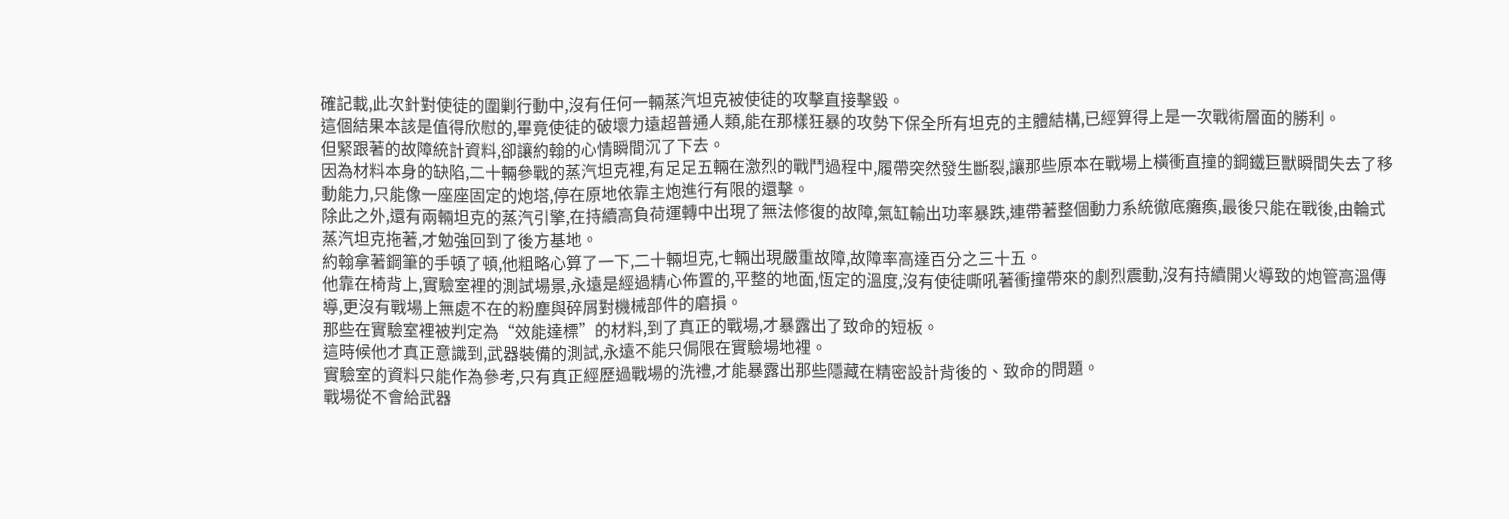確記載,此次針對使徒的圍剿行動中,沒有任何一輛蒸汽坦克被使徒的攻擊直接擊毀。
這個結果本該是值得欣慰的,畢竟使徒的破壞力遠超普通人類,能在那樣狂暴的攻勢下保全所有坦克的主體結構,已經算得上是一次戰術層面的勝利。
但緊跟著的故障統計資料,卻讓約翰的心情瞬間沉了下去。
因為材料本身的缺陷,二十輛參戰的蒸汽坦克裡,有足足五輛在激烈的戰鬥過程中,履帶突然發生斷裂,讓那些原本在戰場上橫衝直撞的鋼鐵巨獸瞬間失去了移動能力,只能像一座座固定的炮塔,停在原地依靠主炮進行有限的還擊。
除此之外,還有兩輛坦克的蒸汽引擎,在持續高負荷運轉中出現了無法修復的故障,氣缸輸出功率暴跌,連帶著整個動力系統徹底癱瘓,最後只能在戰後,由輪式蒸汽坦克拖著,才勉強回到了後方基地。
約翰拿著鋼筆的手頓了頓,他粗略心算了一下,二十輛坦克,七輛出現嚴重故障,故障率高達百分之三十五。
他靠在椅背上,實驗室裡的測試場景,永遠是經過精心佈置的,平整的地面,恆定的溫度,沒有使徒嘶吼著衝撞帶來的劇烈震動,沒有持續開火導致的炮管高溫傳導,更沒有戰場上無處不在的粉塵與碎屑對機械部件的磨損。
那些在實驗室裡被判定為“效能達標”的材料,到了真正的戰場,才暴露出了致命的短板。
這時候他才真正意識到,武器裝備的測試,永遠不能只侷限在實驗場地裡。
實驗室的資料只能作為參考,只有真正經歷過戰場的洗禮,才能暴露出那些隱藏在精密設計背後的、致命的問題。
戰場從不會給武器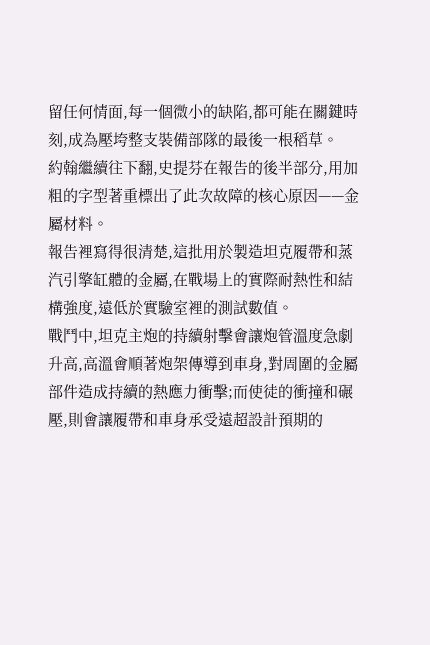留任何情面,每一個微小的缺陷,都可能在關鍵時刻,成為壓垮整支裝備部隊的最後一根稻草。
約翰繼續往下翻,史提芬在報告的後半部分,用加粗的字型著重標出了此次故障的核心原因——金屬材料。
報告裡寫得很清楚,這批用於製造坦克履帶和蒸汽引擎缸體的金屬,在戰場上的實際耐熱性和結構強度,遠低於實驗室裡的測試數值。
戰鬥中,坦克主炮的持續射擊會讓炮管溫度急劇升高,高溫會順著炮架傳導到車身,對周圍的金屬部件造成持續的熱應力衝擊;而使徒的衝撞和碾壓,則會讓履帶和車身承受遠超設計預期的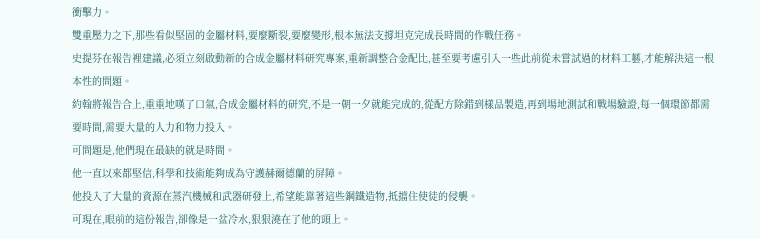衝擊力。
雙重壓力之下,那些看似堅固的金屬材料,要麼斷裂,要麼變形,根本無法支撐坦克完成長時間的作戰任務。
史提芬在報告裡建議,必須立刻啟動新的合成金屬材料研究專案,重新調整合金配比,甚至要考慮引入一些此前從未嘗試過的材料工藝,才能解決這一根本性的問題。
約翰將報告合上,重重地嘆了口氣,合成金屬材料的研究,不是一朝一夕就能完成的,從配方除錯到樣品製造,再到場地測試和戰場驗證,每一個環節都需要時間,需要大量的人力和物力投入。
可問題是,他們現在最缺的就是時間。
他一直以來都堅信,科學和技術能夠成為守護赫爾德蘭的屏障。
他投入了大量的資源在蒸汽機械和武器研發上,希望能靠著這些鋼鐵造物,抵擋住使徒的侵襲。
可現在,眼前的這份報告,卻像是一盆冷水,狠狠澆在了他的頭上。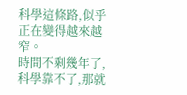科學這條路,似乎正在變得越來越窄。
時間不剩幾年了,科學靠不了,那就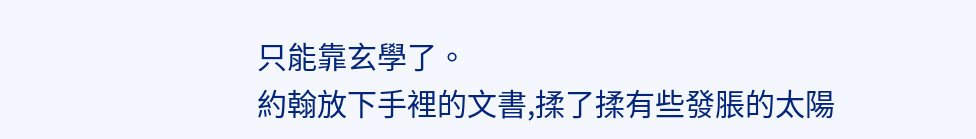只能靠玄學了。
約翰放下手裡的文書,揉了揉有些發脹的太陽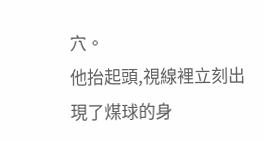穴。
他抬起頭,視線裡立刻出現了煤球的身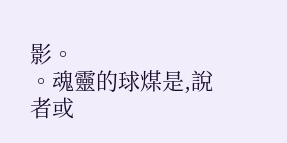影。
。魂靈的球煤是,說者或